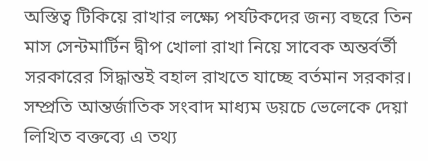অস্তিত্ব টিকিয়ে রাখার লক্ষ্যে পর্যটকদের জন্য বছরে তিন মাস সেন্টমার্টিন দ্বীপ খোলা রাখা নিয়ে সাবেক অন্তর্বর্তী সরকারের সিদ্ধান্তই বহাল রাখতে যাচ্ছে বর্তমান সরকার।
সম্প্রতি আন্তর্জাতিক সংবাদ মাধ্যম ডয়চে ভেলেকে দেয়া লিখিত বক্তব্যে এ তথ্য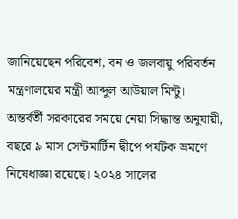জানিয়েছেন পরিবেশ, বন ও জলবায়ু পরিবর্তন মন্ত্রণালয়ের মন্ত্রী আব্দুল আউয়াল মিন্টু।
অন্তর্বর্তী সরকারের সময়ে নেয়া সিদ্ধান্ত অনুযায়ী, বছরে ৯ মাস সেন্টমার্টিন দ্বীপে পর্যটক ভ্রমণে নিষেধাজ্ঞা রয়েছে। ২০২৪ সালের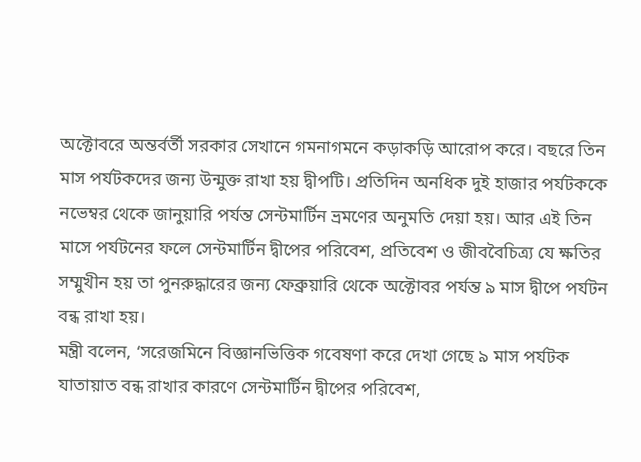অক্টোবরে অন্তর্বর্তী সরকার সেখানে গমনাগমনে কড়াকড়ি আরোপ করে। বছরে তিন মাস পর্যটকদের জন্য উন্মুক্ত রাখা হয় দ্বীপটি। প্রতিদিন অনধিক দুই হাজার পর্যটককে নভেম্বর থেকে জানুয়ারি পর্যন্ত সেন্টমার্টিন ভ্রমণের অনুমতি দেয়া হয়। আর এই তিন মাসে পর্যটনের ফলে সেন্টমার্টিন দ্বীপের পরিবেশ, প্রতিবেশ ও জীববৈচিত্র্য যে ক্ষতির সম্মুখীন হয় তা পুনরুদ্ধারের জন্য ফেব্রুয়ারি থেকে অক্টোবর পর্যন্ত ৯ মাস দ্বীপে পর্যটন বন্ধ রাখা হয়।
মন্ত্রী বলেন, ‘সরেজমিনে বিজ্ঞানভিত্তিক গবেষণা করে দেখা গেছে ৯ মাস পর্যটক যাতায়াত বন্ধ রাখার কারণে সেন্টমার্টিন দ্বীপের পরিবেশ,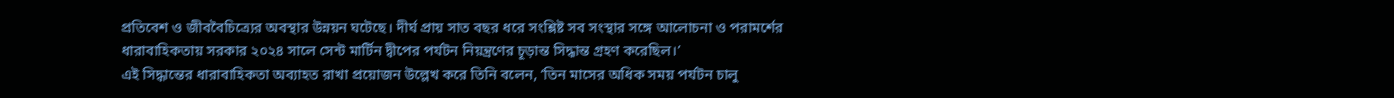প্রতিবেশ ও জীববৈচিত্র্যের অবস্থার উন্নয়ন ঘটেছে। দীর্ঘ প্রায় সাত বছর ধরে সংশ্লিষ্ট সব সংস্থার সঙ্গে আলোচনা ও পরামর্শের ধারাবাহিকতায় সরকার ২০২৪ সালে সেন্ট মার্টিন দ্বীপের পর্যটন নিয়ন্ত্রণের চূড়ান্ত সিদ্ধান্ত গ্রহণ করেছিল।’
এই সিদ্ধান্তের ধারাবাহিকতা অব্যাহত রাখা প্রয়োজন উল্লেখ করে তিনি বলেন, ‘তিন মাসের অধিক সময় পর্যটন চালু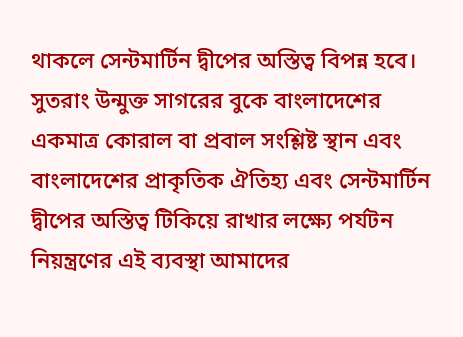থাকলে সেন্টমার্টিন দ্বীপের অস্তিত্ব বিপন্ন হবে। সুতরাং উন্মুক্ত সাগরের বুকে বাংলাদেশের একমাত্র কোরাল বা প্রবাল সংশ্লিষ্ট স্থান এবং বাংলাদেশের প্রাকৃতিক ঐতিহ্য এবং সেন্টমার্টিন দ্বীপের অস্তিত্ব টিকিয়ে রাখার লক্ষ্যে পর্যটন নিয়ন্ত্রণের এই ব্যবস্থা আমাদের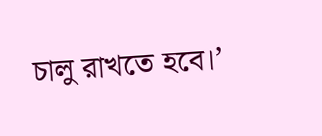চালু রাখতে হবে।’